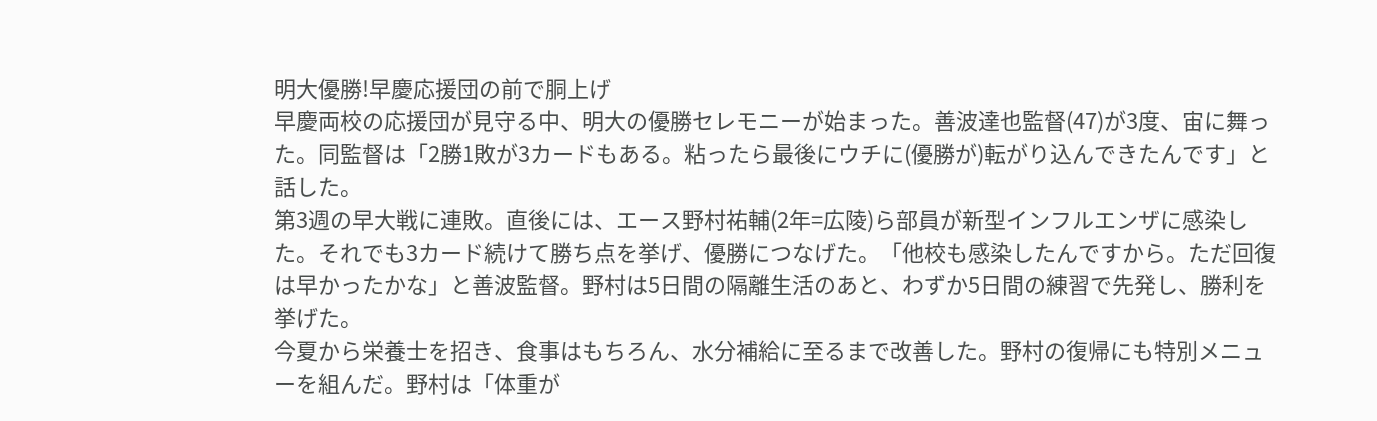明大優勝!早慶応援団の前で胴上げ
早慶両校の応援団が見守る中、明大の優勝セレモニーが始まった。善波達也監督(47)が3度、宙に舞った。同監督は「2勝1敗が3カードもある。粘ったら最後にウチに(優勝が)転がり込んできたんです」と話した。
第3週の早大戦に連敗。直後には、エース野村祐輔(2年=広陵)ら部員が新型インフルエンザに感染した。それでも3カード続けて勝ち点を挙げ、優勝につなげた。「他校も感染したんですから。ただ回復は早かったかな」と善波監督。野村は5日間の隔離生活のあと、わずか5日間の練習で先発し、勝利を挙げた。
今夏から栄養士を招き、食事はもちろん、水分補給に至るまで改善した。野村の復帰にも特別メニューを組んだ。野村は「体重が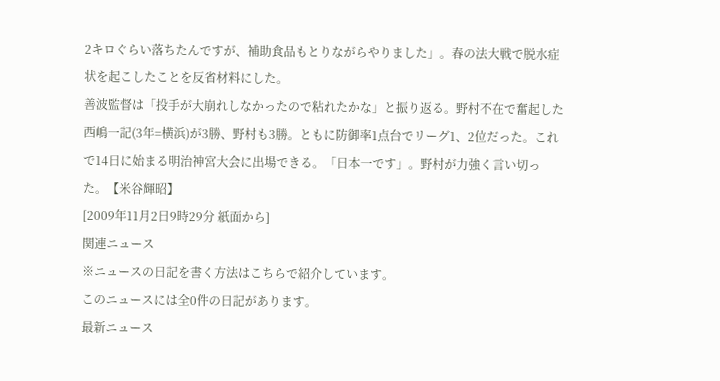2キロぐらい落ちたんですが、補助食品もとりながらやりました」。春の法大戦で脱水症状を起こしたことを反省材料にした。
善波監督は「投手が大崩れしなかったので粘れたかな」と振り返る。野村不在で奮起した西嶋一記(3年=横浜)が3勝、野村も3勝。ともに防御率1点台でリーグ1、2位だった。これで14日に始まる明治神宮大会に出場できる。「日本一です」。野村が力強く言い切った。【米谷輝昭】
[2009年11月2日9時29分 紙面から]
関連ニュース
※ニュースの日記を書く方法はこちらで紹介しています。
このニュースには全0件の日記があります。
最新ニュース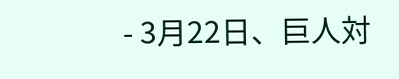- 3月22日、巨人対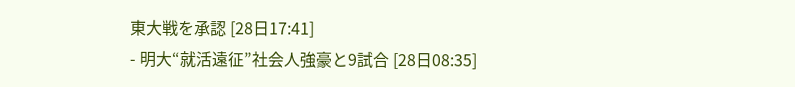東大戦を承認 [28日17:41]
- 明大“就活遠征”社会人強豪と9試合 [28日08:35]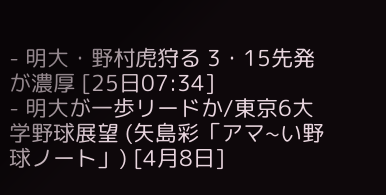- 明大・野村虎狩る 3・15先発が濃厚 [25日07:34]
- 明大が一歩リードか/東京6大学野球展望 (矢島彩「アマ~い野球ノート」) [4月8日]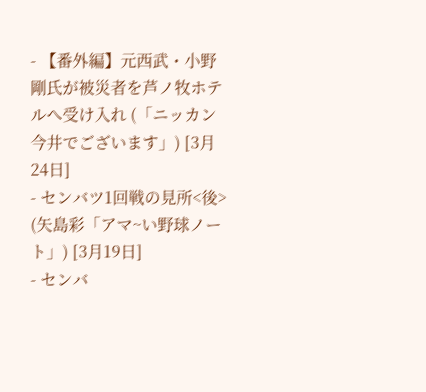- 【番外編】元西武・小野剛氏が被災者を芦ノ牧ホテルへ受け入れ (「ニッカン今井でございます」) [3月24日]
- センバツ1回戦の見所<後> (矢島彩「アマ~い野球ノート」) [3月19日]
- センバ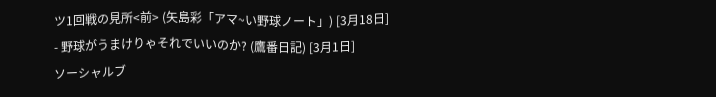ツ1回戦の見所<前> (矢島彩「アマ~い野球ノート」) [3月18日]
- 野球がうまけりゃそれでいいのか? (鷹番日記) [3月1日]
ソーシャルブ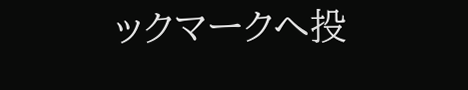ックマークへ投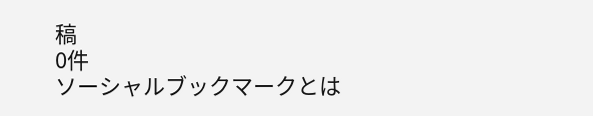稿
0件
ソーシャルブックマークとは